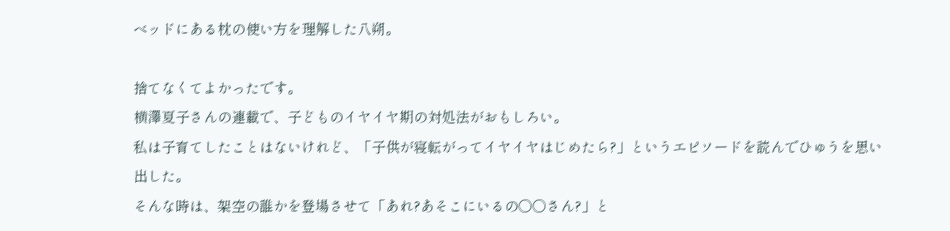ベッドにある枕の使い方を理解した八朔。

捨てなくてよかったです。
横澤夏子さんの連載で、子どものイヤイヤ期の対処法がおもしろい。
私は子育てしたことはないけれど、「子供が寝転がってイヤイヤはじめたら?」というエピソードを読んでひゅうを思い出した。
そんな時は、架空の誰かを登場させて「あれ?あそこにいるの〇〇さん?」と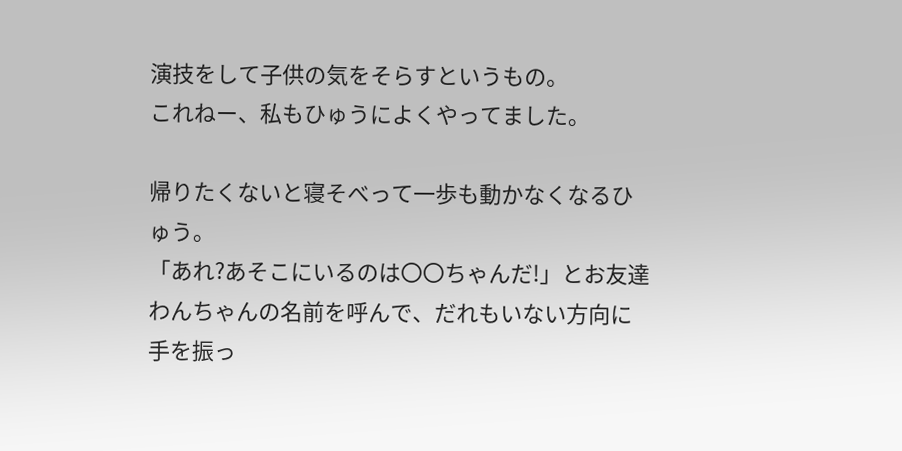演技をして子供の気をそらすというもの。
これねー、私もひゅうによくやってました。

帰りたくないと寝そべって一歩も動かなくなるひゅう。
「あれ?あそこにいるのは〇〇ちゃんだ!」とお友達わんちゃんの名前を呼んで、だれもいない方向に手を振っ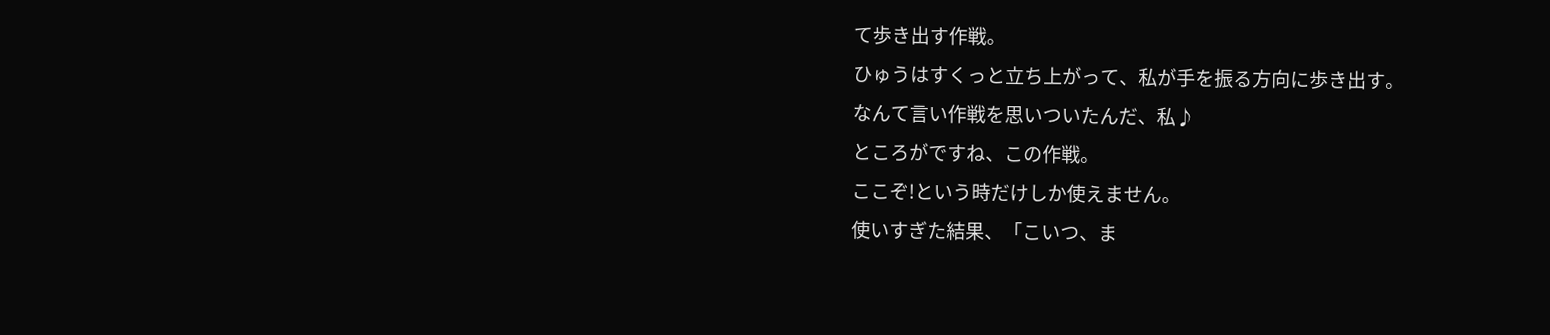て歩き出す作戦。
ひゅうはすくっと立ち上がって、私が手を振る方向に歩き出す。
なんて言い作戦を思いついたんだ、私♪
ところがですね、この作戦。
ここぞ!という時だけしか使えません。
使いすぎた結果、「こいつ、ま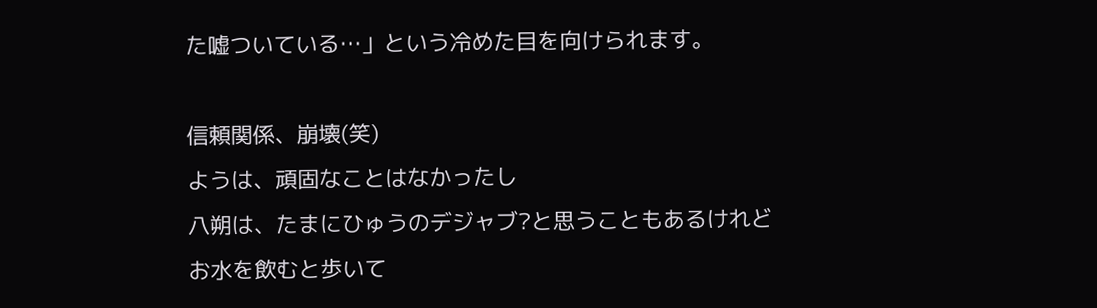た嘘ついている…」という冷めた目を向けられます。

信頼関係、崩壊(笑)
ようは、頑固なことはなかったし
八朔は、たまにひゅうのデジャブ?と思うこともあるけれど
お水を飲むと歩いて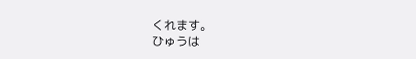くれます。
ひゅうは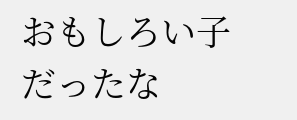おもしろい子だったな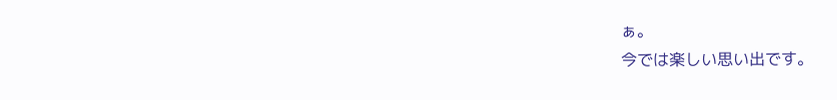ぁ。
今では楽しい思い出です。